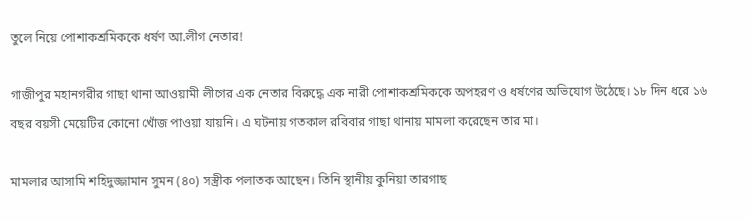তুলে নিয়ে পোশাকশ্রমিককে ধর্ষণ আ.লীগ নেতার!

গাজীপুর মহানগরীর গাছা থানা আওয়ামী লীগের এক নেতার বিরুদ্ধে এক নারী পোশাকশ্রমিককে অপহরণ ও ধর্ষণের অভিযোগ উঠেছে। ১৮ দিন ধরে ১৬ বছর বয়সী মেয়েটির কোনো খোঁজ পাওয়া যায়নি। এ ঘটনায় গতকাল রবিবার গাছা থানায় মামলা করেছেন তার মা।

মামলার আসামি শহিদুজ্জামান সুমন (৪০) সস্ত্রীক পলাতক আছেন। তিনি স্থানীয় কুনিয়া তারগাছ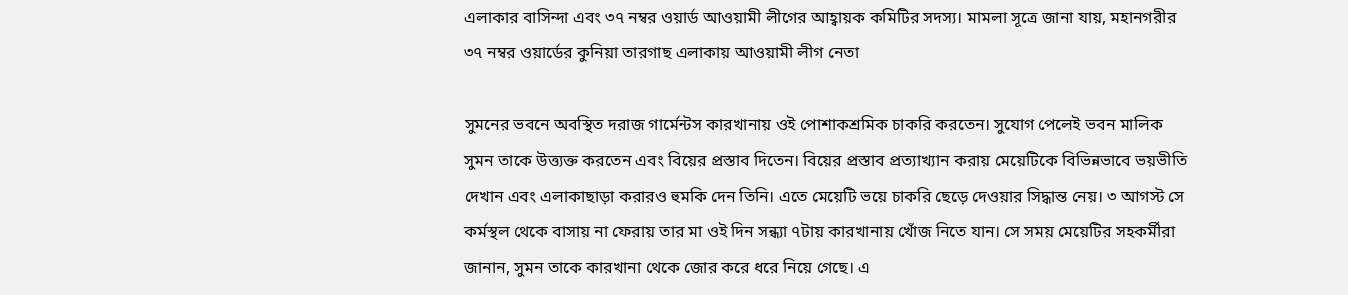এলাকার বাসিন্দা এবং ৩৭ নম্বর ওয়ার্ড আওয়ামী লীগের আহ্বায়ক কমিটির সদস্য। মামলা সূত্রে জানা যায়, মহানগরীর ৩৭ নম্বর ওয়ার্ডের কুনিয়া তারগাছ এলাকায় আওয়ামী লীগ নেতা

সুমনের ভবনে অবস্থিত দরাজ গার্মেন্টস কারখানায় ওই পোশাকশ্রমিক চাকরি করতেন। সুযোগ পেলেই ভবন মালিক সুমন তাকে উত্ত্যক্ত করতেন এবং বিয়ের প্রস্তাব দিতেন। বিয়ের প্রস্তাব প্রত্যাখ্যান করায় মেয়েটিকে বিভিন্নভাবে ভয়ভীতি দেখান এবং এলাকাছাড়া করারও হুমকি দেন তিনি। এতে মেয়েটি ভয়ে চাকরি ছেড়ে দেওয়ার সিদ্ধান্ত নেয়। ৩ আগস্ট সে কর্মস্থল থেকে বাসায় না ফেরায় তার মা ওই দিন সন্ধ্যা ৭টায় কারখানায় খোঁজ নিতে যান। সে সময় মেয়েটির সহকর্মীরা জানান, সুমন তাকে কারখানা থেকে জোর করে ধরে নিয়ে গেছে। এ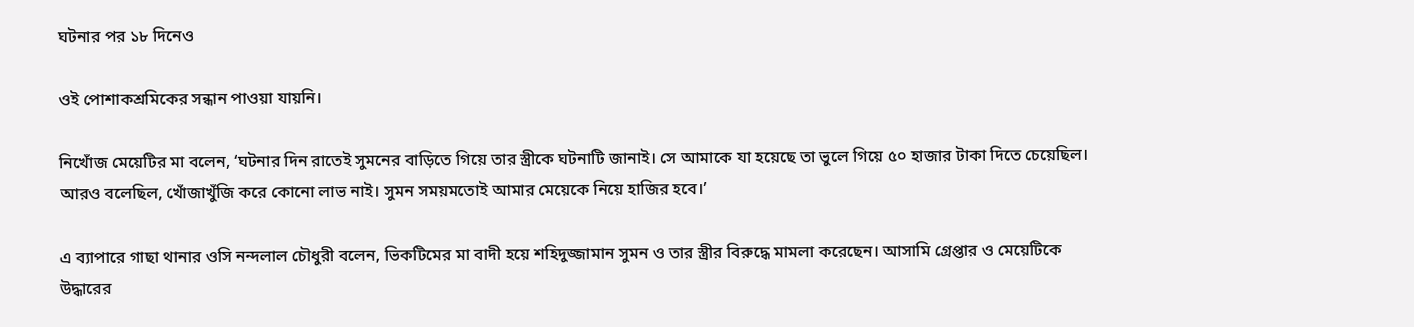ঘটনার পর ১৮ দিনেও

ওই পোশাকশ্রমিকের সন্ধান পাওয়া যায়নি।

নিখোঁজ মেয়েটির মা বলেন, ‘ঘটনার দিন রাতেই সুমনের বাড়িতে গিয়ে তার স্ত্রীকে ঘটনাটি জানাই। সে আমাকে যা হয়েছে তা ভুলে গিয়ে ৫০ হাজার টাকা দিতে চেয়েছিল। আরও বলেছিল, খোঁজাখুঁজি করে কোনো লাভ নাই। সুমন সময়মতোই আমার মেয়েকে নিয়ে হাজির হবে।’

এ ব্যাপারে গাছা থানার ওসি নন্দলাল চৌধুরী বলেন, ভিকটিমের মা বাদী হয়ে শহিদুজ্জামান সুমন ও তার স্ত্রীর বিরুদ্ধে মামলা করেছেন। আসামি গ্রেপ্তার ও মেয়েটিকে উদ্ধারের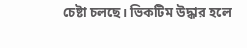চেষ্টা চলছে। ভিকটিম উদ্ধার হলে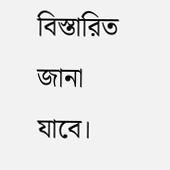বিস্তারিত জানা যাবে।